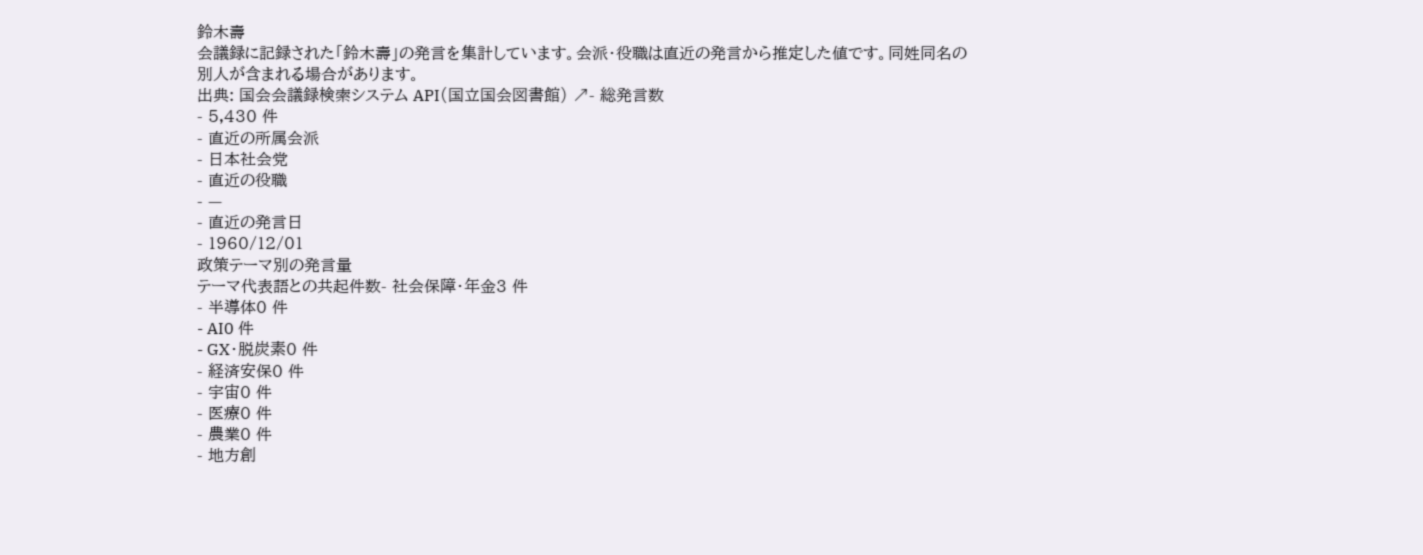鈴木壽
会議録に記録された「鈴木壽」の発言を集計しています。会派・役職は直近の発言から推定した値です。同姓同名の別人が含まれる場合があります。
出典: 国会会議録検索システム API(国立国会図書館) ↗- 総発言数
- 5,430 件
- 直近の所属会派
- 日本社会党
- 直近の役職
- —
- 直近の発言日
- 1960/12/01
政策テーマ別の発言量
テーマ代表語との共起件数- 社会保障・年金3 件
- 半導体0 件
- AI0 件
- GX・脱炭素0 件
- 経済安保0 件
- 宇宙0 件
- 医療0 件
- 農業0 件
- 地方創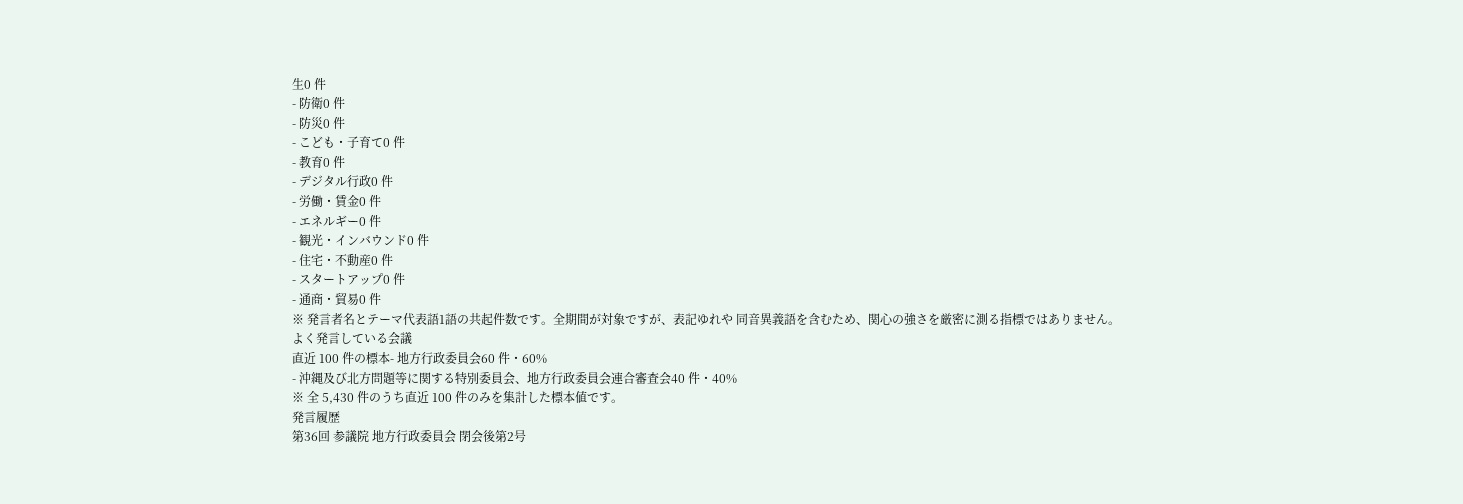生0 件
- 防衛0 件
- 防災0 件
- こども・子育て0 件
- 教育0 件
- デジタル行政0 件
- 労働・賃金0 件
- エネルギー0 件
- 観光・インバウンド0 件
- 住宅・不動産0 件
- スタートアップ0 件
- 通商・貿易0 件
※ 発言者名とテーマ代表語1語の共起件数です。全期間が対象ですが、表記ゆれや 同音異義語を含むため、関心の強さを厳密に測る指標ではありません。
よく発言している会議
直近 100 件の標本- 地方行政委員会60 件・60%
- 沖縄及び北方問題等に関する特別委員会、地方行政委員会連合審査会40 件・40%
※ 全 5,430 件のうち直近 100 件のみを集計した標本値です。
発言履歴
第36回 参議院 地方行政委員会 閉会後第2号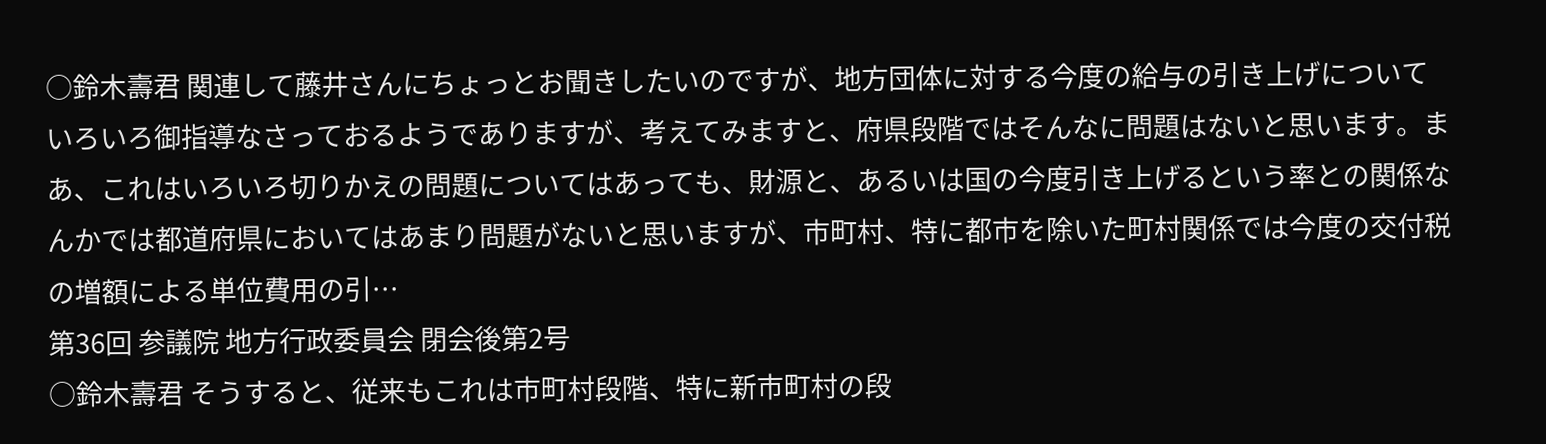○鈴木壽君 関連して藤井さんにちょっとお聞きしたいのですが、地方団体に対する今度の給与の引き上げについていろいろ御指導なさっておるようでありますが、考えてみますと、府県段階ではそんなに問題はないと思います。まあ、これはいろいろ切りかえの問題についてはあっても、財源と、あるいは国の今度引き上げるという率との関係なんかでは都道府県においてはあまり問題がないと思いますが、市町村、特に都市を除いた町村関係では今度の交付税の増額による単位費用の引…
第36回 参議院 地方行政委員会 閉会後第2号
○鈴木壽君 そうすると、従来もこれは市町村段階、特に新市町村の段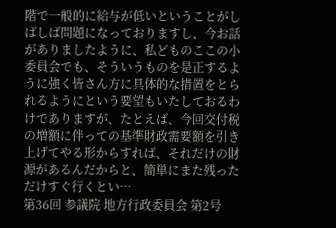階で一般的に給与が低いということがしばしば問題になっておりますし、今お話がありましたように、私どものここの小委員会でも、そういうものを是正するように強く皆さん方に具体的な措置をとられるようにという要望もいたしておるわけでありますが、たとえば、今回交付税の増額に伴っての基準財政需要額を引き上げてやる形からすれば、それだけの財源があるんだからと、簡単にまた残っただけすぐ行くとい…
第36回 参議院 地方行政委員会 第2号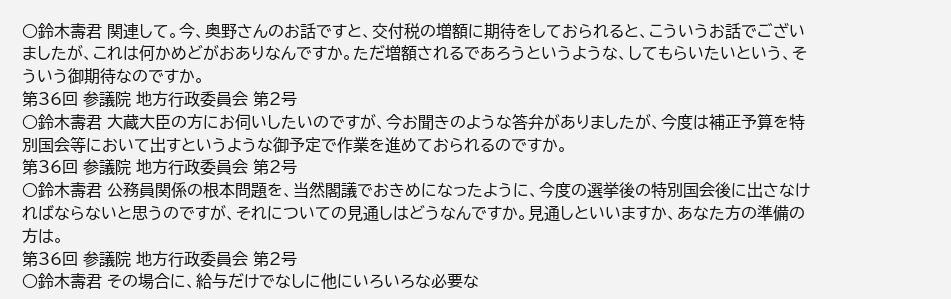○鈴木壽君 関連して。今、奥野さんのお話ですと、交付税の増額に期待をしておられると、こういうお話でございましたが、これは何かめどがおありなんですか。ただ増額されるであろうというような、してもらいたいという、そういう御期待なのですか。
第36回 参議院 地方行政委員会 第2号
○鈴木壽君 大蔵大臣の方にお伺いしたいのですが、今お聞きのような答弁がありましたが、今度は補正予算を特別国会等において出すというような御予定で作業を進めておられるのですか。
第36回 参議院 地方行政委員会 第2号
○鈴木壽君 公務員関係の根本問題を、当然閣議でおきめになったように、今度の選挙後の特別国会後に出さなければならないと思うのですが、それについての見通しはどうなんですか。見通しといいますか、あなた方の準備の方は。
第36回 参議院 地方行政委員会 第2号
○鈴木壽君 その場合に、給与だけでなしに他にいろいろな必要な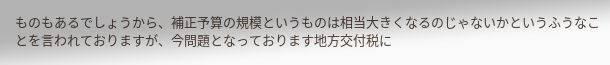ものもあるでしょうから、補正予算の規模というものは相当大きくなるのじゃないかというふうなことを言われておりますが、今問題となっております地方交付税に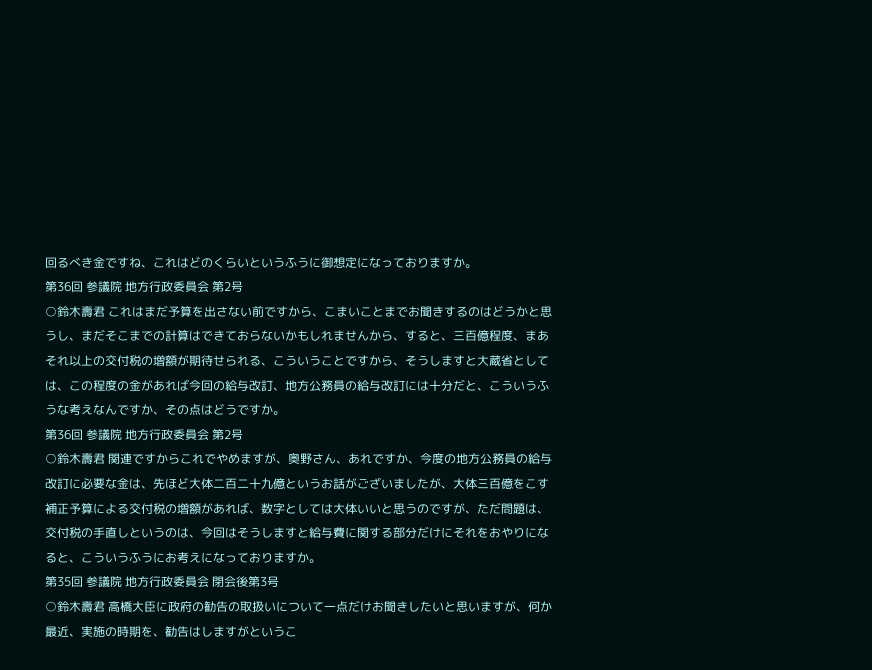回るべき金ですね、これはどのくらいというふうに御想定になっておりますか。
第36回 参議院 地方行政委員会 第2号
○鈴木壽君 これはまだ予算を出さない前ですから、こまいことまでお聞きするのはどうかと思うし、まだそこまでの計算はできておらないかもしれませんから、すると、三百億程度、まあそれ以上の交付税の増額が期待せられる、こういうことですから、そうしますと大蔵省としては、この程度の金があれば今回の給与改訂、地方公務員の給与改訂には十分だと、こういうふうな考えなんですか、その点はどうですか。
第36回 参議院 地方行政委員会 第2号
○鈴木壽君 関連ですからこれでやめますが、奥野さん、あれですか、今度の地方公務員の給与改訂に必要な金は、先ほど大体二百二十九億というお話がございましたが、大体三百億をこす補正予算による交付税の増額があれば、数字としては大体いいと思うのですが、ただ問題は、交付税の手直しというのは、今回はそうしますと給与費に関する部分だけにそれをおやりになると、こういうふうにお考えになっておりますか。
第35回 参議院 地方行政委員会 閉会後第3号
○鈴木壽君 高橋大臣に政府の勧告の取扱いについて一点だけお聞きしたいと思いますが、何か最近、実施の時期を、勧告はしますがというこ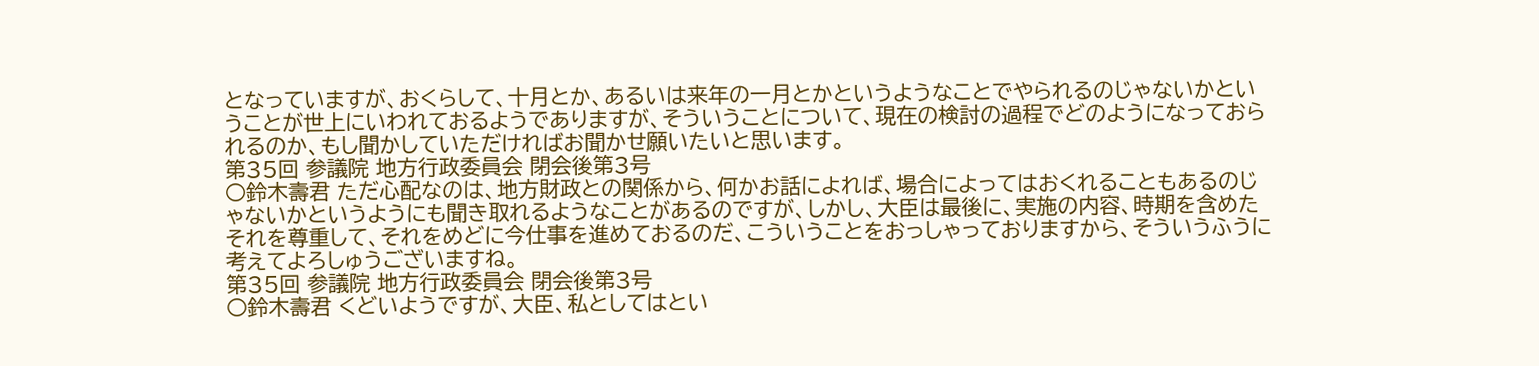となっていますが、おくらして、十月とか、あるいは来年の一月とかというようなことでやられるのじゃないかということが世上にいわれておるようでありますが、そういうことについて、現在の検討の過程でどのようになっておられるのか、もし聞かしていただければお聞かせ願いたいと思います。
第35回 参議院 地方行政委員会 閉会後第3号
○鈴木壽君 ただ心配なのは、地方財政との関係から、何かお話によれば、場合によってはおくれることもあるのじゃないかというようにも聞き取れるようなことがあるのですが、しかし、大臣は最後に、実施の内容、時期を含めたそれを尊重して、それをめどに今仕事を進めておるのだ、こういうことをおっしゃっておりますから、そういうふうに考えてよろしゅうございますね。
第35回 参議院 地方行政委員会 閉会後第3号
○鈴木壽君 くどいようですが、大臣、私としてはとい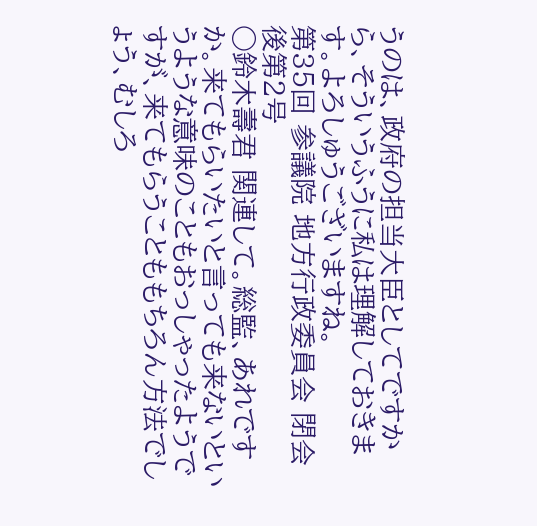うのは、政府の担当大臣としてですから、そういうふうに私は理解しておきます。よろしゅうございますね。
第35回 参議院 地方行政委員会 閉会後第2号
○鈴木壽君 関連して。総監、あれですか。来てもらいたいと言っても来ないというような意味のこともおっしゃったようですが、来てもらうことももちろん方法でしょう、むしろ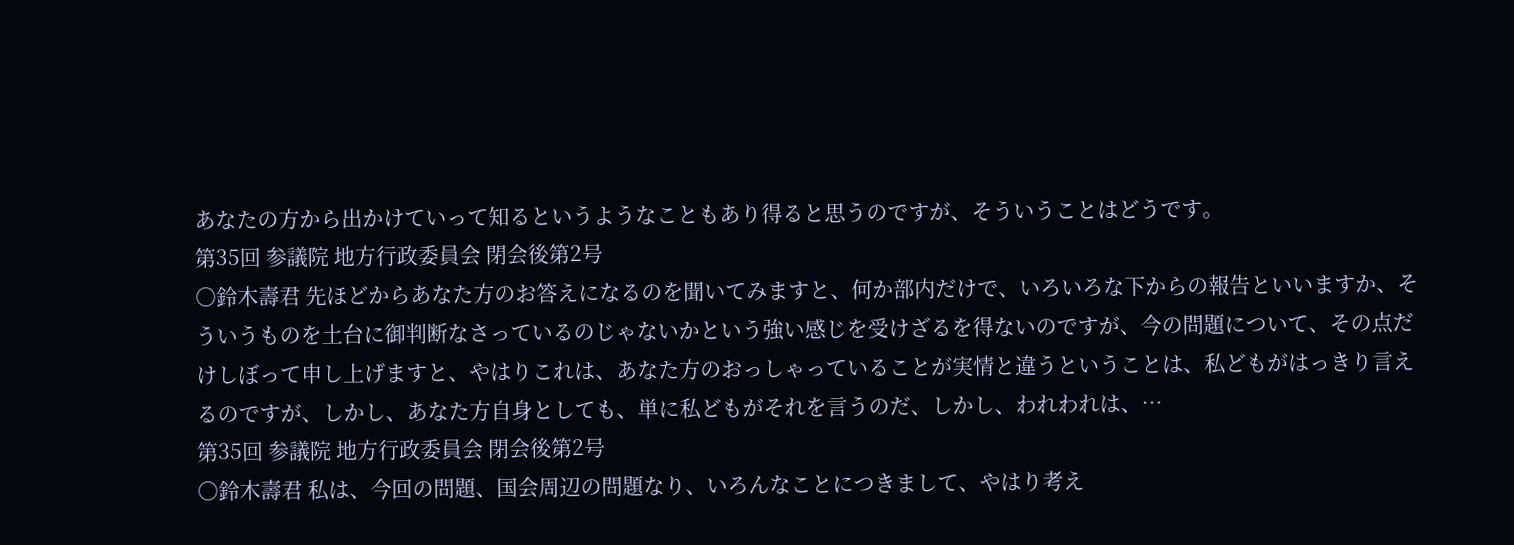あなたの方から出かけていって知るというようなこともあり得ると思うのですが、そういうことはどうです。
第35回 参議院 地方行政委員会 閉会後第2号
○鈴木壽君 先ほどからあなた方のお答えになるのを聞いてみますと、何か部内だけで、いろいろな下からの報告といいますか、そういうものを土台に御判断なさっているのじゃないかという強い感じを受けざるを得ないのですが、今の問題について、その点だけしぼって申し上げますと、やはりこれは、あなた方のおっしゃっていることが実情と違うということは、私どもがはっきり言えるのですが、しかし、あなた方自身としても、単に私どもがそれを言うのだ、しかし、われわれは、…
第35回 参議院 地方行政委員会 閉会後第2号
○鈴木壽君 私は、今回の問題、国会周辺の問題なり、いろんなことにつきまして、やはり考え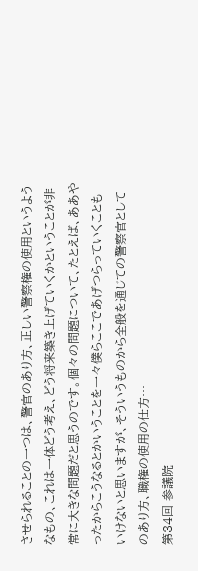させられることの一つは、警官のあり方、正しい警察権の使用というようなもの、これは一体どう考え、どう将来築き上げていくかということが非常に大きな問題だと思うのです。個々の問題について、たとえば、ああやったからこうなるとかいうことを一々僕らここであげつらっていくこともいけないと思いますが、そういうものから全般を通じての警察官としてのあり方、職権の使用の仕方…
第34回 参議院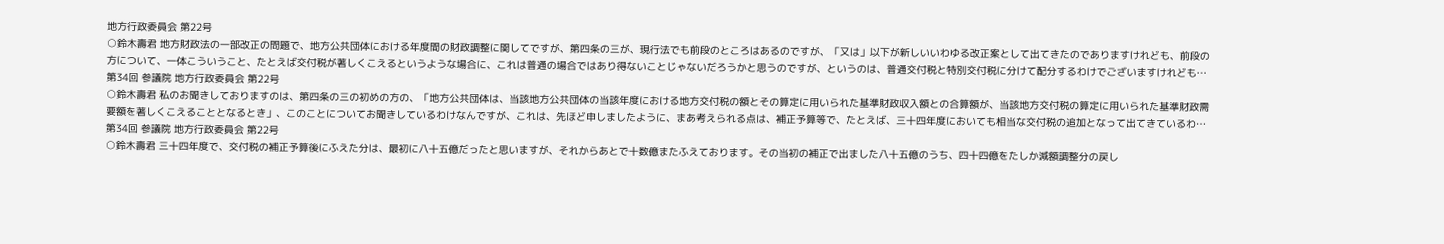地方行政委員会 第22号
○鈴木壽君 地方財政法の一部改正の問題で、地方公共団体における年度間の財政調整に関してですが、第四条の三が、現行法でも前段のところはあるのですが、「又は」以下が新しいいわゆる改正案として出てきたのでありますけれども、前段の方について、一体こういうこと、たとえば交付税が著しくこえるというような場合に、これは普通の場合ではあり得ないことじゃないだろうかと思うのですが、というのは、普通交付税と特別交付税に分けて配分するわけでございますけれども…
第34回 参議院 地方行政委員会 第22号
○鈴木壽君 私のお聞きしておりますのは、第四条の三の初めの方の、「地方公共団体は、当該地方公共団体の当該年度における地方交付税の額とその算定に用いられた基準財政収入額との合算額が、当該地方交付税の算定に用いられた基準財政需要額を著しくこえることとなるとき」、このことについてお聞きしているわけなんですが、これは、先ほど申しましたように、まあ考えられる点は、補正予算等で、たとえば、三十四年度においても相当な交付税の追加となって出てきているわ…
第34回 参議院 地方行政委員会 第22号
○鈴木壽君 三十四年度で、交付税の補正予算後にふえた分は、最初に八十五億だったと思いますが、それからあとで十数億またふえております。その当初の補正で出ました八十五億のうち、四十四億をたしか減額調整分の戻し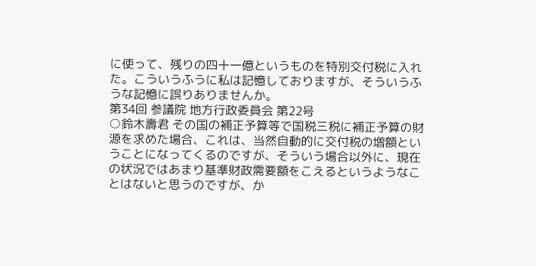に使って、残りの四十一億というものを特別交付税に入れた。こういうふうに私は記憶しておりますが、そういうふうな記憶に誤りありませんか。
第34回 参議院 地方行政委員会 第22号
○鈴木壽君 その国の補正予算等で国税三税に補正予算の財源を求めた場合、これは、当然自動的に交付税の増額ということになってくるのですが、そういう場合以外に、現在の状況ではあまり基準財政需要額をこえるというようなことはないと思うのですが、か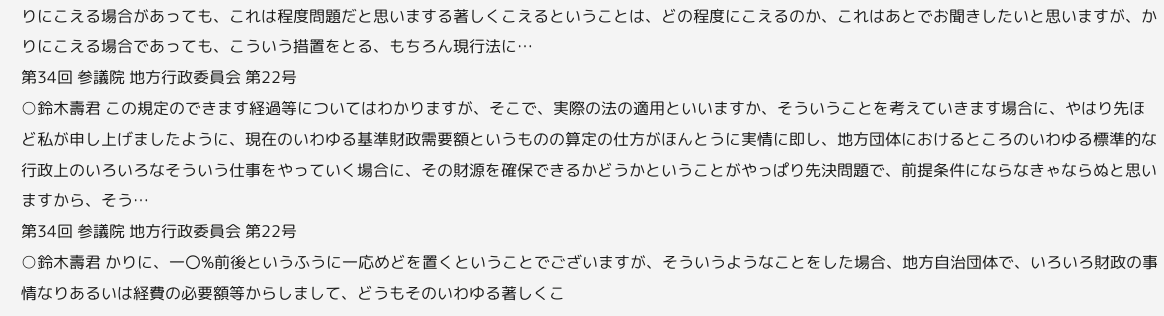りにこえる場合があっても、これは程度問題だと思いまする著しくこえるということは、どの程度にこえるのか、これはあとでお聞きしたいと思いますが、かりにこえる場合であっても、こういう措置をとる、もちろん現行法に…
第34回 参議院 地方行政委員会 第22号
○鈴木壽君 この規定のできます経過等についてはわかりますが、そこで、実際の法の適用といいますか、そういうことを考えていきます場合に、やはり先ほど私が申し上げましたように、現在のいわゆる基準財政需要額というものの算定の仕方がほんとうに実情に即し、地方団体におけるところのいわゆる標準的な行政上のいろいろなそういう仕事をやっていく場合に、その財源を確保できるかどうかということがやっぱり先決問題で、前提条件にならなきゃならぬと思いますから、そう…
第34回 参議院 地方行政委員会 第22号
○鈴木壽君 かりに、一〇%前後というふうに一応めどを置くということでございますが、そういうようなことをした場合、地方自治団体で、いろいろ財政の事情なりあるいは経費の必要額等からしまして、どうもそのいわゆる著しくこ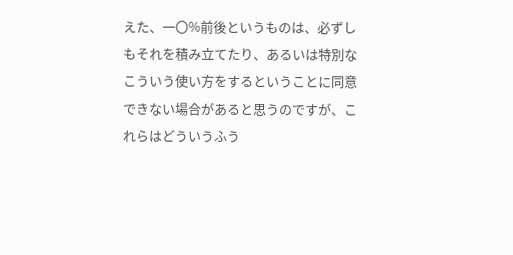えた、一〇%前後というものは、必ずしもそれを積み立てたり、あるいは特別なこういう使い方をするということに同意できない場合があると思うのですが、これらはどういうふう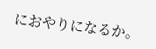におやりになるか。